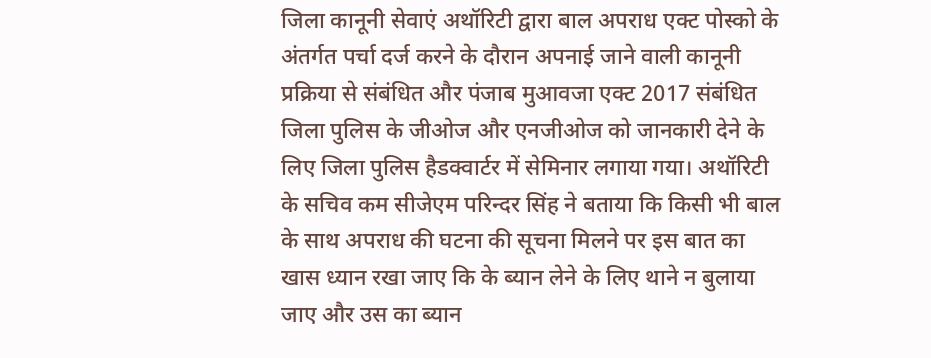जिला कानूनी सेवाएं अथॉरिटी द्वारा बाल अपराध एक्ट पोस्को के अंतर्गत पर्चा दर्ज करने के दौरान अपनाई जाने वाली कानूनी प्रक्रिया से संबंधित और पंजाब मुआवजा एक्ट 2017 संबंधित जिला पुलिस के जीओज और एनजीओज को जानकारी देने के लिए जिला पुलिस हैडक्वार्टर में सेमिनार लगाया गया। अथॉरिटी के सचिव कम सीजेएम परिन्दर सिंह ने बताया कि किसी भी बाल के साथ अपराध की घटना की सूचना मिलने पर इस बात का खास ध्यान रखा जाए कि के ब्यान लेने के लिए थाने न बुलाया जाए और उस का ब्यान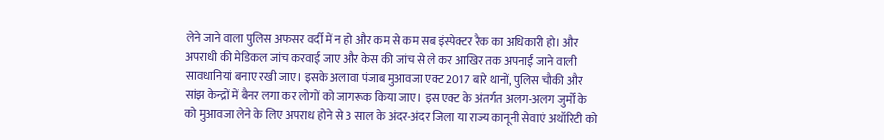लेने जाने वाला पुलिस अफसर वर्दी में न हो और कम से कम सब इंस्पेक्टर रैक का अधिकारी हो। और अपराधी की मेडिकल जांच करवाई जाए और केस की जांच से ले कर आखिर तक अपनाईं जाने वाली सावधानियां बनाए रखी जाए। इसके अलावा पंजाब मुआवजा एक्ट 2017 बारे थानों, पुलिस चौकी और सांझ केन्द्रों में बैनर लगा कर लोगों को जागरूक किया जाए। इस एक्ट के अंतर्गत अलग-अलग जुर्मों के को मुआवजा लेने के लिए अपराध होने से 3 साल के अंदर-अंदर जिला या राज्य कानूनी सेवाएं अथॉरिटी को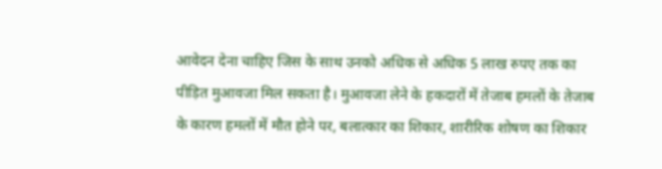आवेदन देना चाहिए जिस के साथ उनको अधिक से अधिक 5 लाख रुपए तक का पीड़ित मुआवजा मिल सकता है। मुआवजा लेने के हकदारों में तेजाब हमलों के तेजाब के कारण हमलों में मौत होने पर, बलात्कार का शिकार, शारीरिक शोषण का शिकार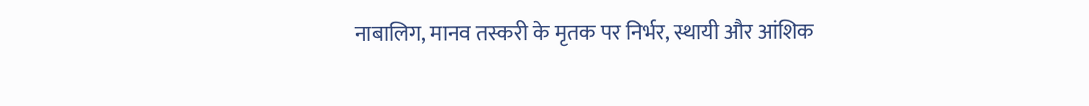नाबालिग, मानव तस्करी के मृतक पर निर्भर, स्थायी और आंशिक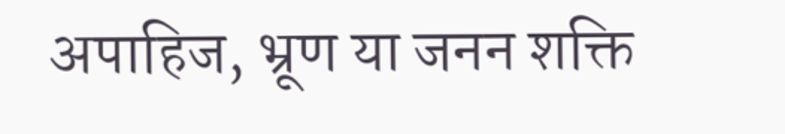अपाहिज, भ्रूण या जनन शक्ति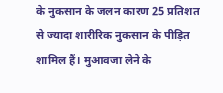के नुकसान के जलन कारण 25 प्रतिशत से ज्यादा शारीरिक नुकसान के पीड़ित शामिल हैं। मुआवजा लेने के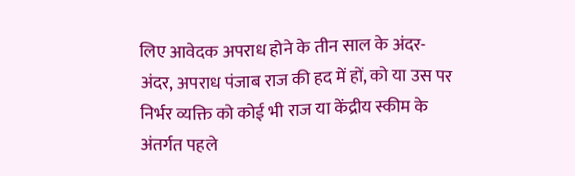लिए आवेदक अपराध होने के तीन साल के अंदर-अंदर, अपराध पंजाब राज की हद में हों, को या उस पर निर्भर व्यक्ति को कोई भी राज या केंद्रीय स्कीम के अंतर्गत पहले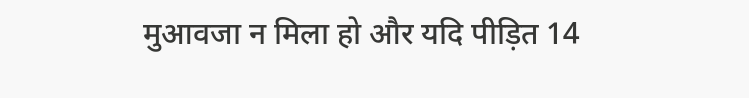मुआवजा न मिला हो और यदि पीड़ित 14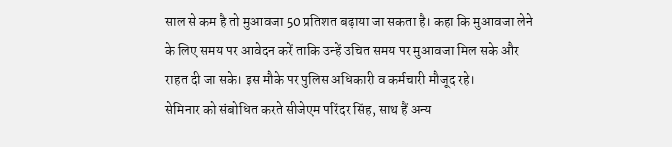साल से कम है तो मुआवजा 50 प्रतिशत बढ़ाया जा सकता है। कहा कि मुआवजा लेने के लिए समय पर आवेदन करें ताकि उन्हें उचित समय पर मुआवजा मिल सके और राहत दी जा सके। इस मौके पर पुलिस अधिकारी व कर्मचारी मौजूद रहे।
सेमिनार को संबोधित करते सीजेएम परिंदर सिंह, साथ हैं अन्य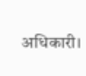अधिकारी।